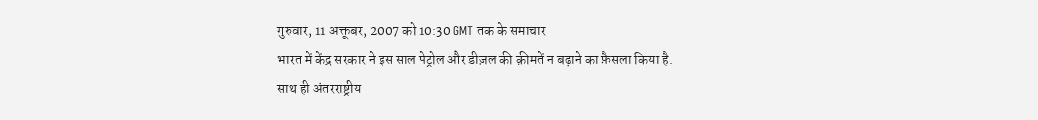गुरुवार, 11 अक्तूबर, 2007 को 10:30 GMT तक के समाचार
भारत में केंद्र सरकार ने इस साल पेट्रोल और डीज़ल की क़ीमतें न बढ़ाने का फ़ैसला किया है.
साथ ही अंतरराष्ट्रीय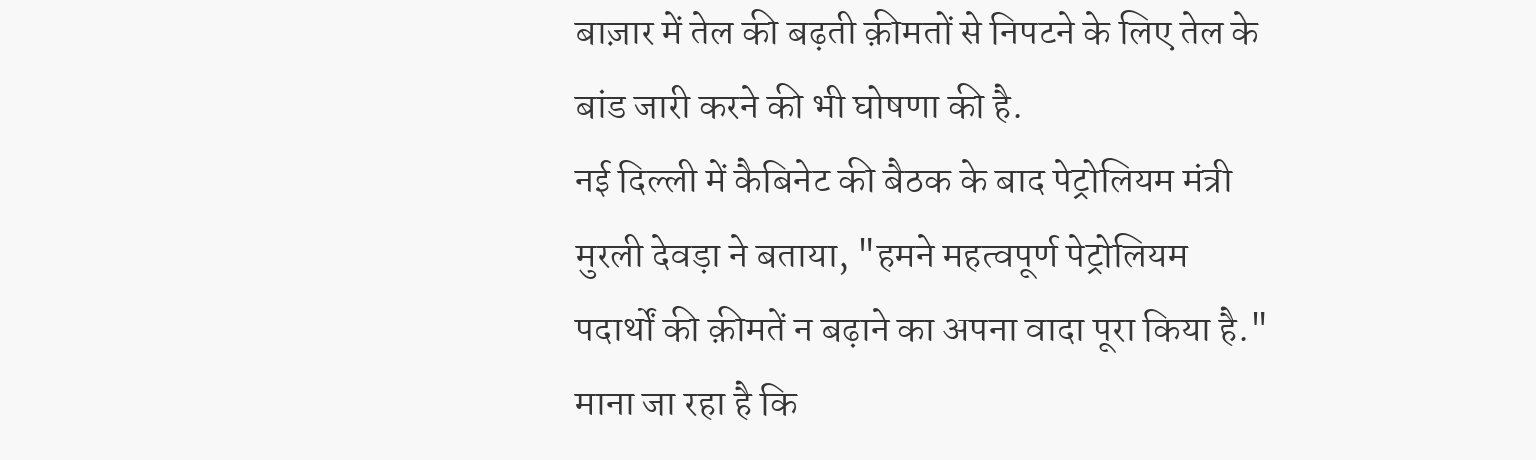बाज़ार में तेल की बढ़ती क़ीमतों से निपटने के लिए तेल के बांड जारी करने की भी घोषणा की है.
नई दिल्ली में कैबिनेट की बैठक के बाद पेट्रोलियम मंत्री मुरली देवड़ा ने बताया, "हमने महत्वपूर्ण पेट्रोलियम पदार्थों की क़ीमतें न बढ़ाने का अपना वादा पूरा किया है."
माना जा रहा है कि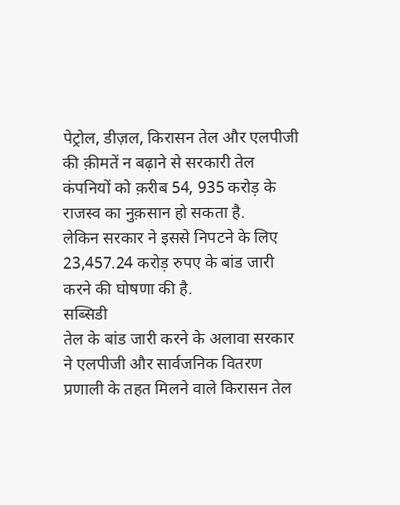पेट्रोल, डीज़ल, किरासन तेल और एलपीजी की क़ीमतें न बढ़ाने से सरकारी तेल कंपनियों को क़रीब 54, 935 करोड़ के राजस्व का नुक़सान हो सकता है.
लेकिन सरकार ने इससे निपटने के लिए 23,457.24 करोड़ रुपए के बांड जारी करने की घोषणा की है.
सब्सिडी
तेल के बांड जारी करने के अलावा सरकार ने एलपीजी और सार्वजनिक वितरण प्रणाली के तहत मिलने वाले किरासन तेल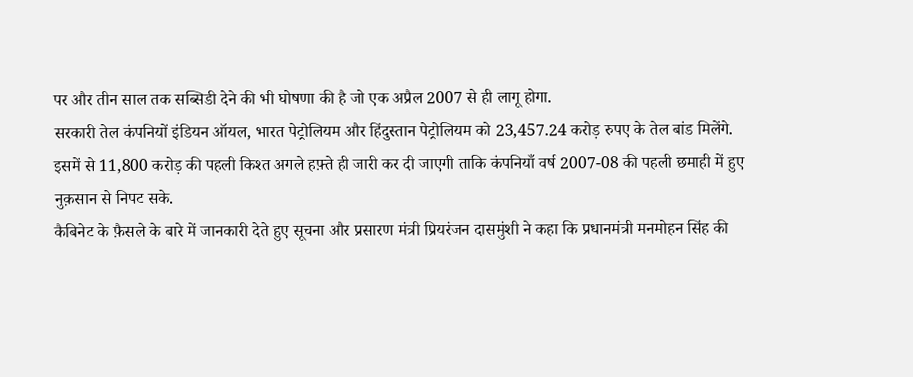पर और तीन साल तक सब्सिडी देने की भी घोषणा की है जो एक अप्रैल 2007 से ही लागू होगा.
सरकारी तेल कंपनियों इंडियन ऑयल, भारत पेट्रोलियम और हिंदुस्तान पेट्रोलियम को 23,457.24 करोड़ रुपए के तेल बांड मिलेंगे.
इसमें से 11,800 करोड़ की पहली किश्त अगले हफ़्ते ही जारी कर दी जाएगी ताकि कंपनियाँ वर्ष 2007-08 की पहली छमाही में हुए नुक़सान से निपट सके.
कैबिनेट के फ़ैसले के बारे में जानकारी देते हुए सूचना और प्रसारण मंत्री प्रियरंजन दासमुंशी ने कहा कि प्रधानमंत्री मनमोहन सिंह की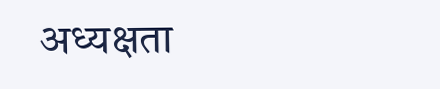अध्यक्षता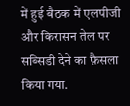में हुई बैठक में एलपीजी और किरासन तेल पर सब्सिडी देने का फ़ैसला किया गया.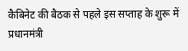कैबिनेट की बैठक से पहले इस सप्ताह के शुरू में प्रधानमंत्री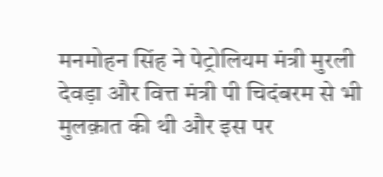मनमोहन सिंह ने पेट्रोलियम मंत्री मुरली देवड़ा और वित्त मंत्री पी चिदंबरम से भी मुलक़ात की थी और इस पर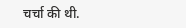चर्चा की थी.